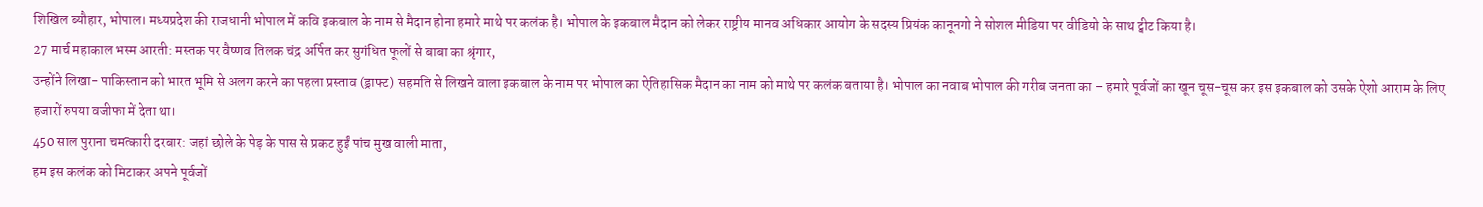शिखिल ब्यौहार, भोपाल। मध्यप्रदेश की राजधानी भोपाल में कवि इकबाल के नाम से मैदान होना हमारे माथे पर कलंक है। भोपाल के इकबाल मैदान को लेकर राष्ट्रीय मानव अधिकार आयोग के सदस्य प्रियंक कानूनगो ने सोशल मीडिया पर वीडियो के साथ ट्वीट किया है।
27 मार्च महाकाल भस्म आरती: मस्तक पर वैष्णव तिलक चंद्र अर्पित कर सुगंधित फूलों से बाबा का श्रृंगार,
उन्होंने लिखा- पाकिस्तान को भारत भूमि से अलग करने का पहला प्रस्ताव (ड्राफ्ट) सहमति से लिखने वाला इकबाल के नाम पर भोपाल का ऐतिहासिक मैदान का नाम को माथे पर कलंक बताया है। भोपाल का नवाब भोपाल की गरीब जनता का – हमारे पूर्वजों का खून चूस-चूस कर इस इकबाल को उसके ऐशो आराम के लिए हजारों रुपया वजीफा में देता था।
450 साल पुराना चमत्कारी दरबार: जहां छोले के पेड़ के पास से प्रकट हुईं पांच मुख वाली माता,
हम इस कलंक को मिटाकर अपने पूर्वजों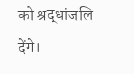को श्रद्धांजलि देंगे।